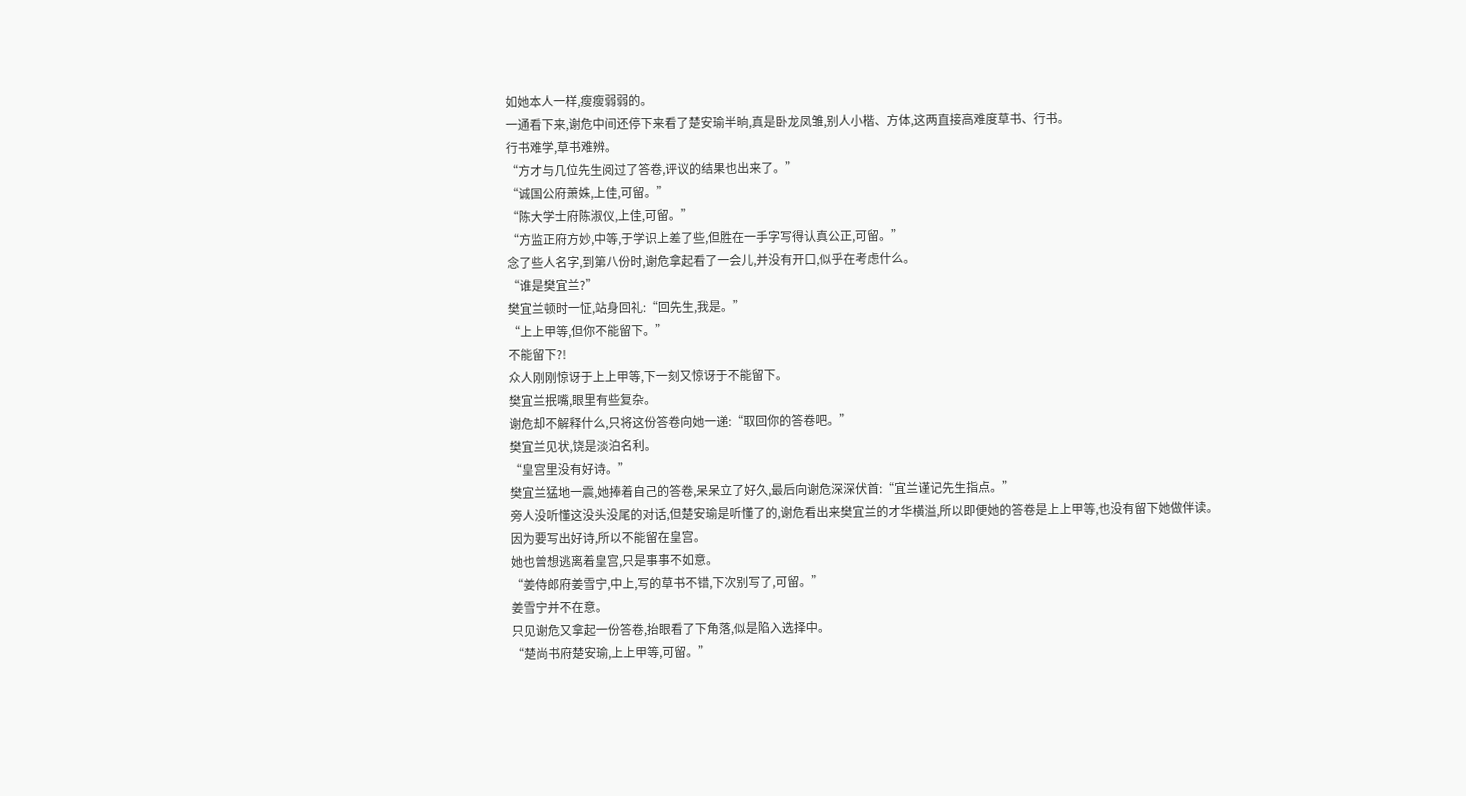如她本人一样,瘦瘦弱弱的。
一通看下来,谢危中间还停下来看了楚安瑜半晌,真是卧龙凤雏,别人小楷、方体,这两直接高难度草书、行书。
行书难学,草书难辨。
“方才与几位先生阅过了答卷,评议的结果也出来了。”
“诚国公府萧姝,上佳,可留。”
“陈大学士府陈淑仪,上佳,可留。”
“方监正府方妙,中等,于学识上差了些,但胜在一手字写得认真公正,可留。”
念了些人名字,到第八份时,谢危拿起看了一会儿,并没有开口,似乎在考虑什么。
“谁是樊宜兰?”
樊宜兰顿时一怔,站身回礼:“回先生,我是。”
“上上甲等,但你不能留下。”
不能留下?!
众人刚刚惊讶于上上甲等,下一刻又惊讶于不能留下。
樊宜兰抿嘴,眼里有些复杂。
谢危却不解释什么,只将这份答卷向她一递:“取回你的答卷吧。”
樊宜兰见状,饶是淡泊名利。
“皇宫里没有好诗。”
樊宜兰猛地一震,她捧着自己的答卷,呆呆立了好久,最后向谢危深深伏首:“宜兰谨记先生指点。”
旁人没听懂这没头没尾的对话,但楚安瑜是听懂了的,谢危看出来樊宜兰的才华横溢,所以即便她的答卷是上上甲等,也没有留下她做伴读。
因为要写出好诗,所以不能留在皇宫。
她也曾想逃离着皇宫,只是事事不如意。
“姜侍郎府姜雪宁,中上,写的草书不错,下次别写了,可留。”
姜雪宁并不在意。
只见谢危又拿起一份答卷,抬眼看了下角落,似是陷入选择中。
“楚尚书府楚安瑜,上上甲等,可留。”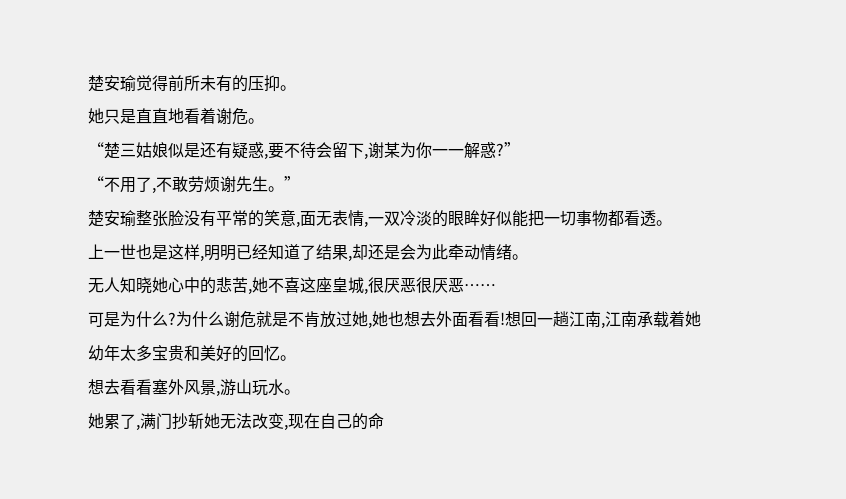楚安瑜觉得前所未有的压抑。
她只是直直地看着谢危。
“楚三姑娘似是还有疑惑,要不待会留下,谢某为你一一解惑?”
“不用了,不敢劳烦谢先生。”
楚安瑜整张脸没有平常的笑意,面无表情,一双冷淡的眼眸好似能把一切事物都看透。
上一世也是这样,明明已经知道了结果,却还是会为此牵动情绪。
无人知晓她心中的悲苦,她不喜这座皇城,很厌恶很厌恶……
可是为什么?为什么谢危就是不肯放过她,她也想去外面看看!想回一趟江南,江南承载着她幼年太多宝贵和美好的回忆。
想去看看塞外风景,游山玩水。
她累了,满门抄斩她无法改变,现在自己的命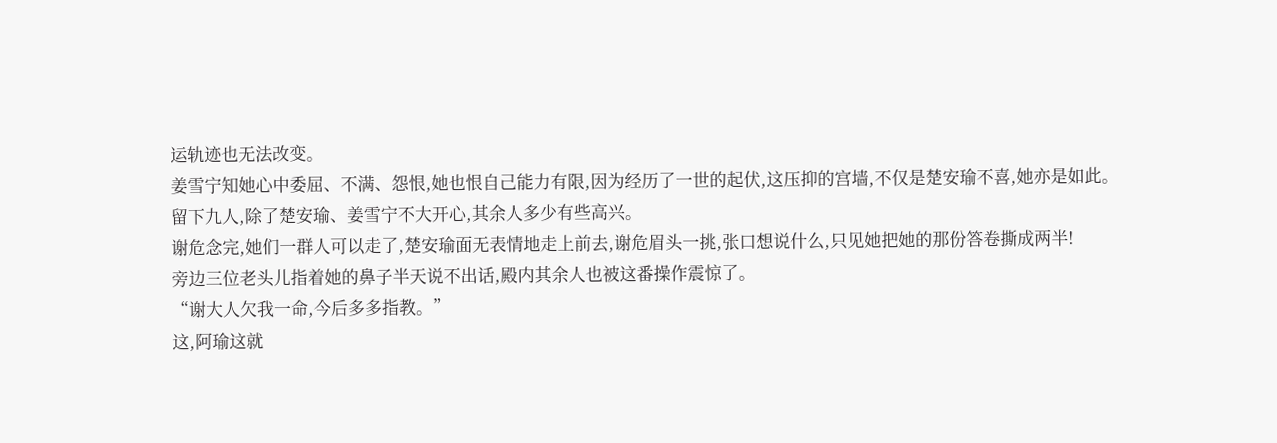运轨迹也无法改变。
姜雪宁知她心中委屈、不满、怨恨,她也恨自己能力有限,因为经历了一世的起伏,这压抑的宫墙,不仅是楚安瑜不喜,她亦是如此。
留下九人,除了楚安瑜、姜雪宁不大开心,其余人多少有些高兴。
谢危念完,她们一群人可以走了,楚安瑜面无表情地走上前去,谢危眉头一挑,张口想说什么,只见她把她的那份答卷撕成两半!
旁边三位老头儿指着她的鼻子半天说不出话,殿内其余人也被这番操作震惊了。
“谢大人欠我一命,今后多多指教。”
这,阿瑜这就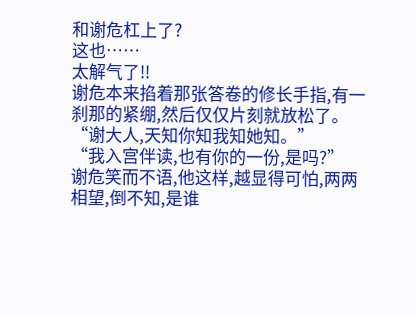和谢危杠上了?
这也……
太解气了!!
谢危本来掐着那张答卷的修长手指,有一刹那的紧绷,然后仅仅片刻就放松了。
“谢大人,天知你知我知她知。”
“我入宫伴读,也有你的一份,是吗?”
谢危笑而不语,他这样,越显得可怕,两两相望,倒不知,是谁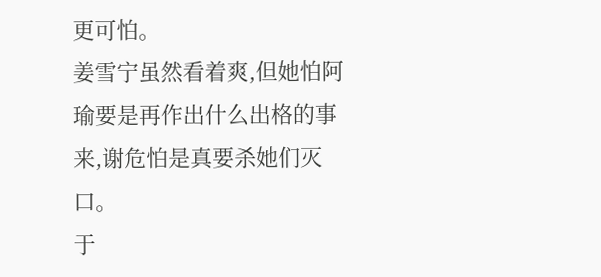更可怕。
姜雪宁虽然看着爽,但她怕阿瑜要是再作出什么出格的事来,谢危怕是真要杀她们灭口。
于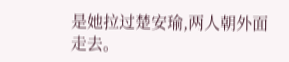是她拉过楚安瑜,两人朝外面走去。